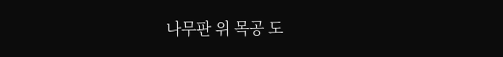나무판 위 목공 도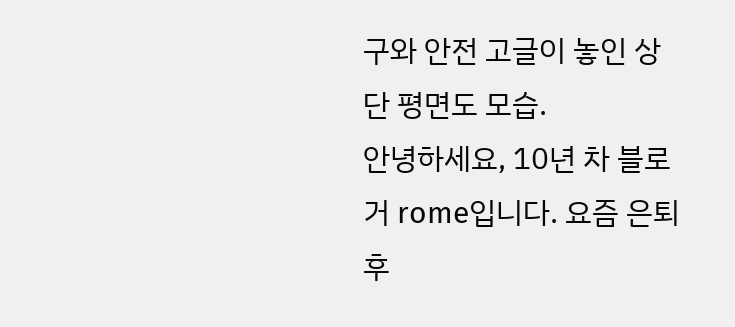구와 안전 고글이 놓인 상단 평면도 모습.
안녕하세요, 10년 차 블로거 rome입니다. 요즘 은퇴 후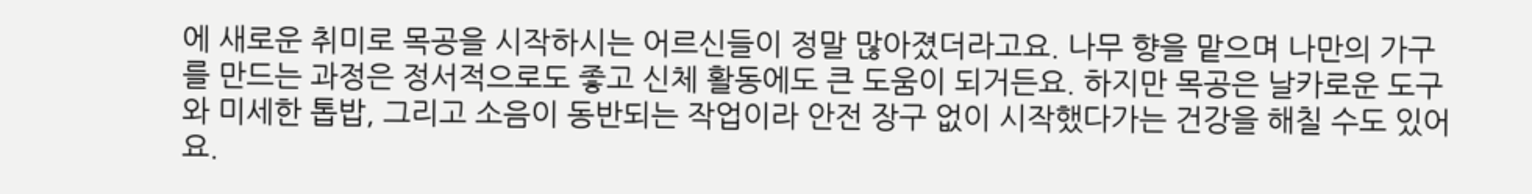에 새로운 취미로 목공을 시작하시는 어르신들이 정말 많아졌더라고요. 나무 향을 맡으며 나만의 가구를 만드는 과정은 정서적으로도 좋고 신체 활동에도 큰 도움이 되거든요. 하지만 목공은 날카로운 도구와 미세한 톱밥, 그리고 소음이 동반되는 작업이라 안전 장구 없이 시작했다가는 건강을 해칠 수도 있어요.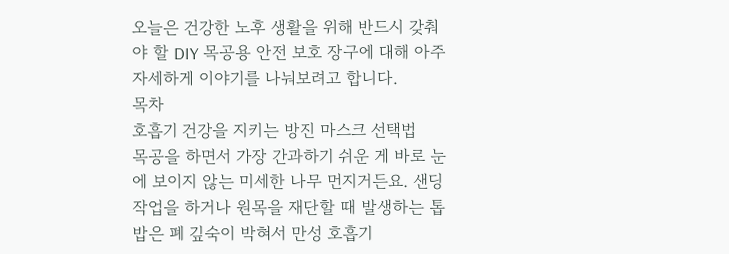오늘은 건강한 노후 생활을 위해 반드시 갖춰야 할 DIY 목공용 안전 보호 장구에 대해 아주 자세하게 이야기를 나눠보려고 합니다.
목차
호흡기 건강을 지키는 방진 마스크 선택법
목공을 하면서 가장 간과하기 쉬운 게 바로 눈에 보이지 않는 미세한 나무 먼지거든요. 샌딩 작업을 하거나 원목을 재단할 때 발생하는 톱밥은 폐 깊숙이 박혀서 만성 호흡기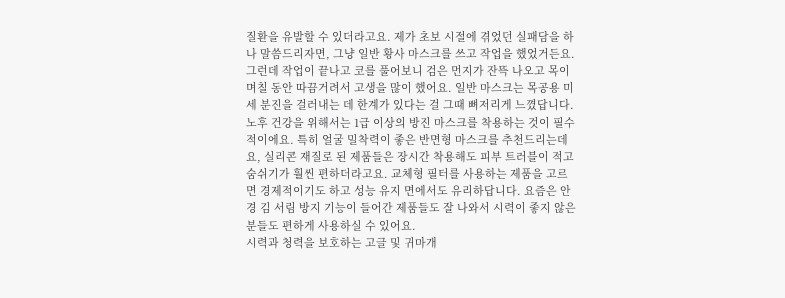질환을 유발할 수 있더라고요. 제가 초보 시절에 겪었던 실패담을 하나 말씀드리자면, 그냥 일반 황사 마스크를 쓰고 작업을 했었거든요. 그런데 작업이 끝나고 코를 풀어보니 검은 먼지가 잔뜩 나오고 목이 며칠 동안 따끔거려서 고생을 많이 했어요. 일반 마스크는 목공용 미세 분진을 걸러내는 데 한계가 있다는 걸 그때 뼈저리게 느꼈답니다.
노후 건강을 위해서는 1급 이상의 방진 마스크를 착용하는 것이 필수적이에요. 특히 얼굴 밀착력이 좋은 반면형 마스크를 추천드리는데요, 실리콘 재질로 된 제품들은 장시간 착용해도 피부 트러블이 적고 숨쉬기가 훨씬 편하더라고요. 교체형 필터를 사용하는 제품을 고르면 경제적이기도 하고 성능 유지 면에서도 유리하답니다. 요즘은 안경 김 서림 방지 기능이 들어간 제품들도 잘 나와서 시력이 좋지 않은 분들도 편하게 사용하실 수 있어요.
시력과 청력을 보호하는 고글 및 귀마개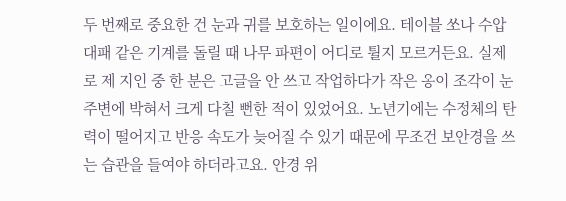두 번째로 중요한 건 눈과 귀를 보호하는 일이에요. 테이블 쏘나 수압 대패 같은 기계를 돌릴 때 나무 파편이 어디로 튈지 모르거든요. 실제로 제 지인 중 한 분은 고글을 안 쓰고 작업하다가 작은 옹이 조각이 눈 주변에 박혀서 크게 다칠 뻔한 적이 있었어요. 노년기에는 수정체의 탄력이 떨어지고 반응 속도가 늦어질 수 있기 때문에 무조건 보안경을 쓰는 습관을 들여야 하더라고요. 안경 위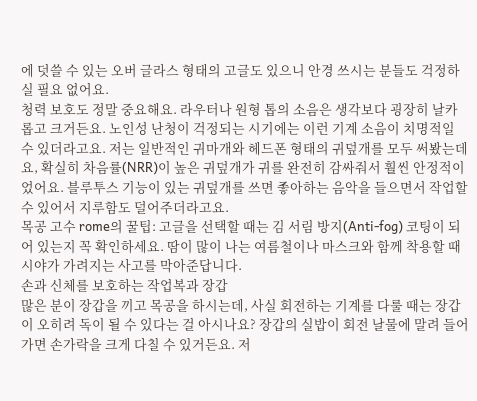에 덧쓸 수 있는 오버 글라스 형태의 고글도 있으니 안경 쓰시는 분들도 걱정하실 필요 없어요.
청력 보호도 정말 중요해요. 라우터나 원형 톱의 소음은 생각보다 굉장히 날카롭고 크거든요. 노인성 난청이 걱정되는 시기에는 이런 기계 소음이 치명적일 수 있더라고요. 저는 일반적인 귀마개와 헤드폰 형태의 귀덮개를 모두 써봤는데요, 확실히 차음률(NRR)이 높은 귀덮개가 귀를 완전히 감싸줘서 훨씬 안정적이었어요. 블루투스 기능이 있는 귀덮개를 쓰면 좋아하는 음악을 들으면서 작업할 수 있어서 지루함도 덜어주더라고요.
목공 고수 rome의 꿀팁: 고글을 선택할 때는 김 서림 방지(Anti-fog) 코팅이 되어 있는지 꼭 확인하세요. 땀이 많이 나는 여름철이나 마스크와 함께 착용할 때 시야가 가려지는 사고를 막아준답니다.
손과 신체를 보호하는 작업복과 장갑
많은 분이 장갑을 끼고 목공을 하시는데, 사실 회전하는 기계를 다룰 때는 장갑이 오히려 독이 될 수 있다는 걸 아시나요? 장갑의 실밥이 회전 날물에 말려 들어가면 손가락을 크게 다칠 수 있거든요. 저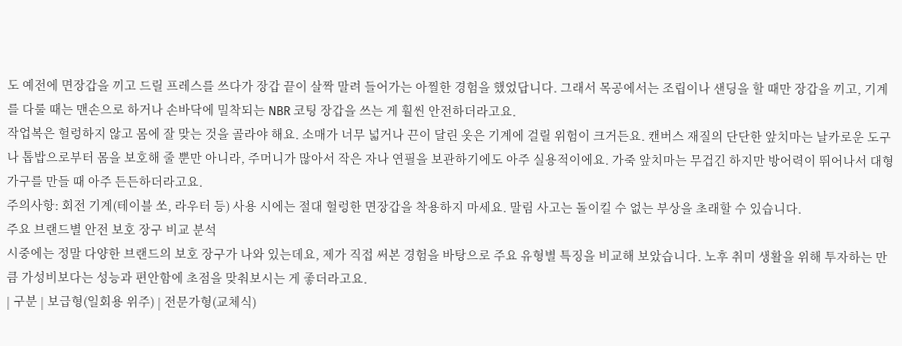도 예전에 면장갑을 끼고 드릴 프레스를 쓰다가 장갑 끝이 살짝 말려 들어가는 아찔한 경험을 했었답니다. 그래서 목공에서는 조립이나 샌딩을 할 때만 장갑을 끼고, 기계를 다룰 때는 맨손으로 하거나 손바닥에 밀착되는 NBR 코팅 장갑을 쓰는 게 훨씬 안전하더라고요.
작업복은 헐렁하지 않고 몸에 잘 맞는 것을 골라야 해요. 소매가 너무 넓거나 끈이 달린 옷은 기계에 걸릴 위험이 크거든요. 캔버스 재질의 단단한 앞치마는 날카로운 도구나 톱밥으로부터 몸을 보호해 줄 뿐만 아니라, 주머니가 많아서 작은 자나 연필을 보관하기에도 아주 실용적이에요. 가죽 앞치마는 무겁긴 하지만 방어력이 뛰어나서 대형 가구를 만들 때 아주 든든하더라고요.
주의사항: 회전 기계(테이블 쏘, 라우터 등) 사용 시에는 절대 헐렁한 면장갑을 착용하지 마세요. 말림 사고는 돌이킬 수 없는 부상을 초래할 수 있습니다.
주요 브랜드별 안전 보호 장구 비교 분석
시중에는 정말 다양한 브랜드의 보호 장구가 나와 있는데요, 제가 직접 써본 경험을 바탕으로 주요 유형별 특징을 비교해 보았습니다. 노후 취미 생활을 위해 투자하는 만큼 가성비보다는 성능과 편안함에 초점을 맞춰보시는 게 좋더라고요.
| 구분 | 보급형(일회용 위주) | 전문가형(교체식)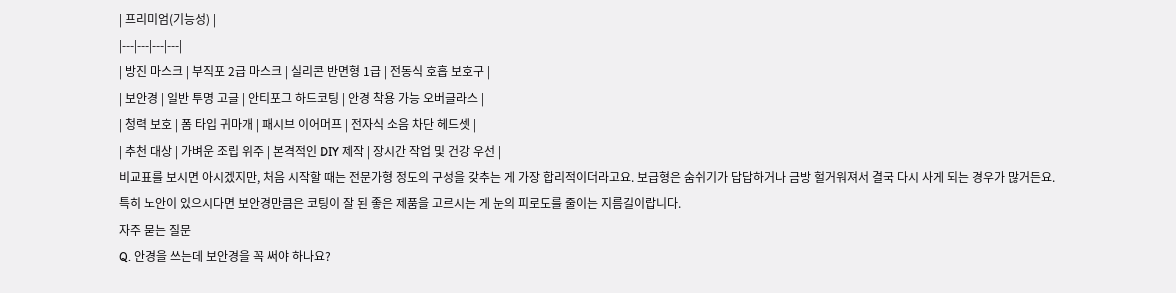| 프리미엄(기능성) |
|---|---|---|---|
| 방진 마스크 | 부직포 2급 마스크 | 실리콘 반면형 1급 | 전동식 호흡 보호구 |
| 보안경 | 일반 투명 고글 | 안티포그 하드코팅 | 안경 착용 가능 오버글라스 |
| 청력 보호 | 폼 타입 귀마개 | 패시브 이어머프 | 전자식 소음 차단 헤드셋 |
| 추천 대상 | 가벼운 조립 위주 | 본격적인 DIY 제작 | 장시간 작업 및 건강 우선 |
비교표를 보시면 아시겠지만, 처음 시작할 때는 전문가형 정도의 구성을 갖추는 게 가장 합리적이더라고요. 보급형은 숨쉬기가 답답하거나 금방 헐거워져서 결국 다시 사게 되는 경우가 많거든요. 특히 노안이 있으시다면 보안경만큼은 코팅이 잘 된 좋은 제품을 고르시는 게 눈의 피로도를 줄이는 지름길이랍니다.
자주 묻는 질문
Q. 안경을 쓰는데 보안경을 꼭 써야 하나요?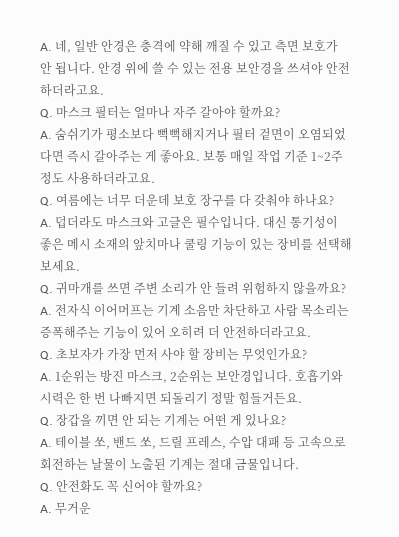A. 네, 일반 안경은 충격에 약해 깨질 수 있고 측면 보호가 안 됩니다. 안경 위에 쓸 수 있는 전용 보안경을 쓰셔야 안전하더라고요.
Q. 마스크 필터는 얼마나 자주 갈아야 할까요?
A. 숨쉬기가 평소보다 뻑뻑해지거나 필터 겉면이 오염되었다면 즉시 갈아주는 게 좋아요. 보통 매일 작업 기준 1~2주 정도 사용하더라고요.
Q. 여름에는 너무 더운데 보호 장구를 다 갖춰야 하나요?
A. 덥더라도 마스크와 고글은 필수입니다. 대신 통기성이 좋은 메시 소재의 앞치마나 쿨링 기능이 있는 장비를 선택해보세요.
Q. 귀마개를 쓰면 주변 소리가 안 들려 위험하지 않을까요?
A. 전자식 이어머프는 기계 소음만 차단하고 사람 목소리는 증폭해주는 기능이 있어 오히려 더 안전하더라고요.
Q. 초보자가 가장 먼저 사야 할 장비는 무엇인가요?
A. 1순위는 방진 마스크, 2순위는 보안경입니다. 호흡기와 시력은 한 번 나빠지면 되돌리기 정말 힘들거든요.
Q. 장갑을 끼면 안 되는 기계는 어떤 게 있나요?
A. 테이블 쏘, 밴드 쏘, 드릴 프레스, 수압 대패 등 고속으로 회전하는 날물이 노출된 기계는 절대 금물입니다.
Q. 안전화도 꼭 신어야 할까요?
A. 무거운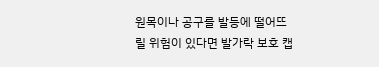원목이나 공구를 발등에 떨어뜨릴 위험이 있다면 발가락 보호 캡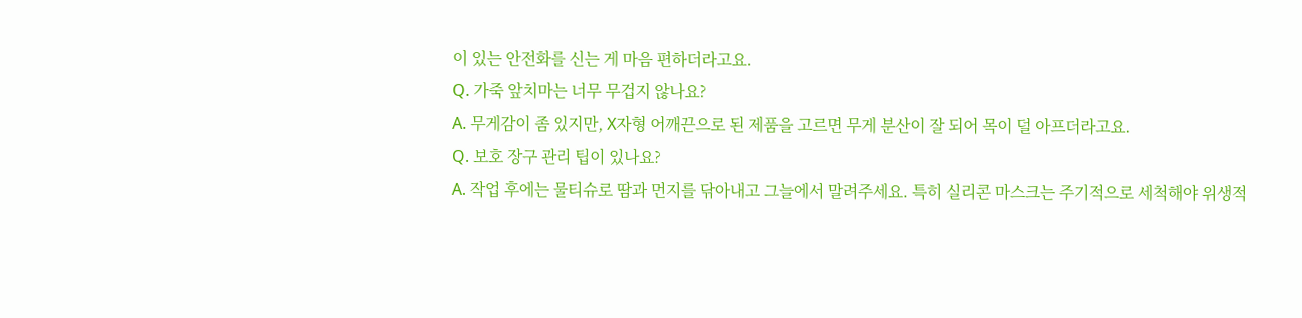이 있는 안전화를 신는 게 마음 편하더라고요.
Q. 가죽 앞치마는 너무 무겁지 않나요?
A. 무게감이 좀 있지만, X자형 어깨끈으로 된 제품을 고르면 무게 분산이 잘 되어 목이 덜 아프더라고요.
Q. 보호 장구 관리 팁이 있나요?
A. 작업 후에는 물티슈로 땀과 먼지를 닦아내고 그늘에서 말려주세요. 특히 실리콘 마스크는 주기적으로 세척해야 위생적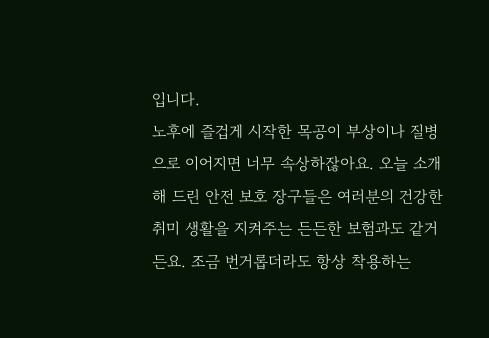입니다.
노후에 즐겁게 시작한 목공이 부상이나 질병으로 이어지면 너무 속상하잖아요. 오늘 소개해 드린 안전 보호 장구들은 여러분의 건강한 취미 생활을 지켜주는 든든한 보험과도 같거든요. 조금 번거롭더라도 항상 착용하는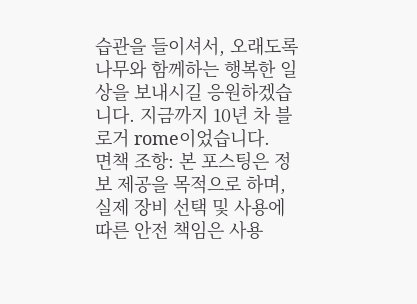습관을 들이셔서, 오래도록 나무와 함께하는 행복한 일상을 보내시길 응원하겠습니다. 지금까지 10년 차 블로거 rome이었습니다.
면책 조항: 본 포스팅은 정보 제공을 목적으로 하며, 실제 장비 선택 및 사용에 따른 안전 책임은 사용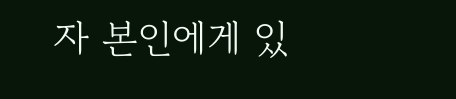자 본인에게 있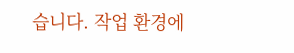습니다. 작업 환경에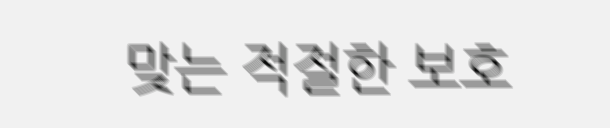맞는 적절한 보호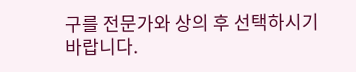구를 전문가와 상의 후 선택하시기 바랍니다.